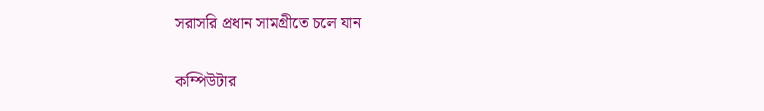সরাসরি প্রধান সামগ্রীতে চলে যান

কম্পিউটার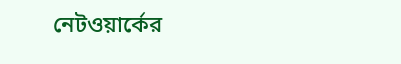নেটওয়ার্কের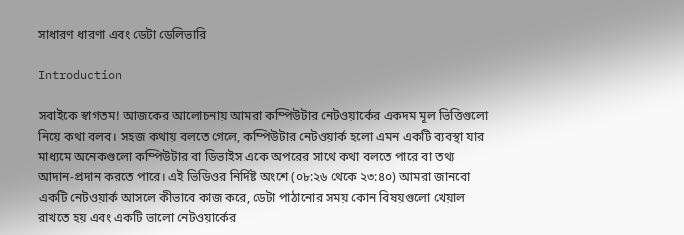সাধারণ ধারণা এবং ডেটা ডেলিভারি

Introduction

সবাইকে স্বাগতম! আজকের আলোচনায় আমরা কম্পিউটার নেটওয়ার্কের একদম মূল ভিত্তিগুলো নিয়ে কথা বলব। সহজ কথায় বলতে গেলে, কম্পিউটার নেটওয়ার্ক হলো এমন একটি ব্যবস্থা যার মাধ্যমে অনেকগুলো কম্পিউটার বা ডিভাইস একে অপরের সাথে কথা বলতে পারে বা তথ্য আদান-প্রদান করতে পারে। এই ভিডিওর নির্দিষ্ট অংশে (০৮:২৬ থেকে ২৩:৪০) আমরা জানবো একটি নেটওয়ার্ক আসলে কীভাবে কাজ করে, ডেটা পাঠানোর সময় কোন বিষয়গুলো খেয়াল রাখতে হয় এবং একটি ভালো নেটওয়ার্কের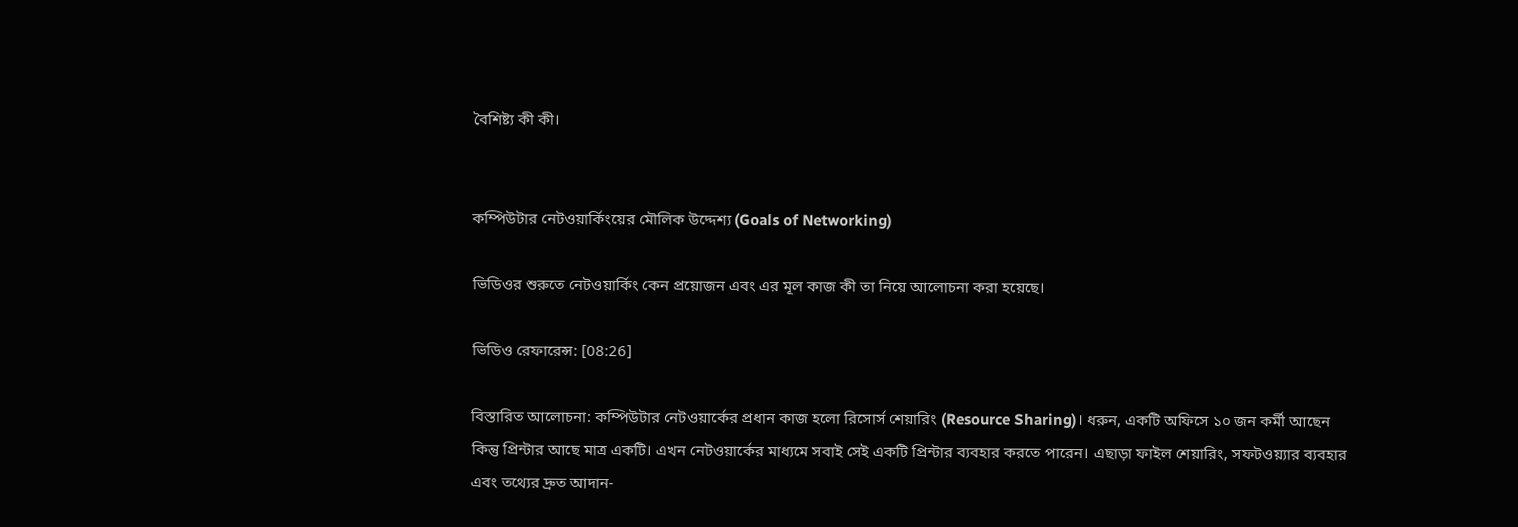বৈশিষ্ট্য কী কী।


কম্পিউটার নেটওয়ার্কিংয়ের মৌলিক উদ্দেশ্য (Goals of Networking)

ভিডিওর শুরুতে নেটওয়ার্কিং কেন প্রয়োজন এবং এর মূল কাজ কী তা নিয়ে আলোচনা করা হয়েছে।

ভিডিও রেফারেন্স: [08:26]

বিস্তারিত আলোচনা: কম্পিউটার নেটওয়ার্কের প্রধান কাজ হলো রিসোর্স শেয়ারিং (Resource Sharing)। ধরুন, একটি অফিসে ১০ জন কর্মী আছেন কিন্তু প্রিন্টার আছে মাত্র একটি। এখন নেটওয়ার্কের মাধ্যমে সবাই সেই একটি প্রিন্টার ব্যবহার করতে পারেন। এছাড়া ফাইল শেয়ারিং, সফটওয়্যার ব্যবহার এবং তথ্যের দ্রুত আদান-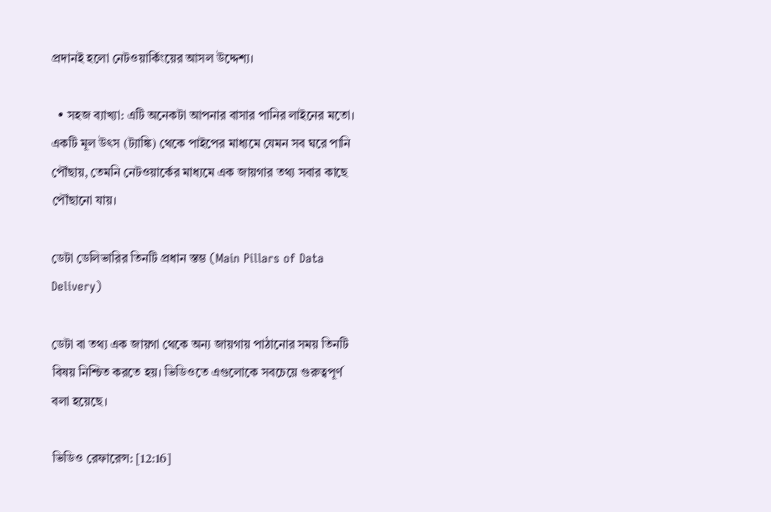প্রদানই হলো নেটওয়ার্কিংয়ের আসল উদ্দেশ্য।

  • সহজ ব্যাখ্যা: এটি অনেকটা আপনার বাসার পানির লাইনের মতো। একটি মূল উৎস (ট্যাঙ্কি) থেকে পাইপের মাধ্যমে যেমন সব ঘরে পানি পৌঁছায়, তেমনি নেটওয়ার্কের মাধ্যমে এক জায়গার তথ্য সবার কাছে পৌঁছানো যায়।

ডেটা ডেলিভারির তিনটি প্রধান স্তম্ভ (Main Pillars of Data Delivery)

ডেটা বা তথ্য এক জায়গা থেকে অন্য জায়গায় পাঠানোর সময় তিনটি বিষয় নিশ্চিত করতে হয়। ভিডিওতে এগুলোকে সবচেয়ে গুরুত্বপূর্ণ বলা হয়েছে।

ভিডিও রেফারেন্স: [12:16]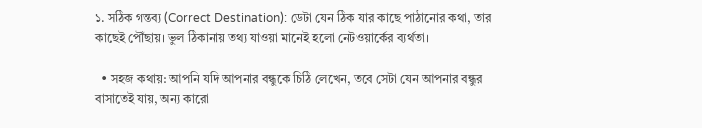১. সঠিক গন্তব্য (Correct Destination): ডেটা যেন ঠিক যার কাছে পাঠানোর কথা, তার কাছেই পৌঁছায়। ভুল ঠিকানায় তথ্য যাওয়া মানেই হলো নেটওয়ার্কের ব্যর্থতা।

  • সহজ কথায়: আপনি যদি আপনার বন্ধুকে চিঠি লেখেন, তবে সেটা যেন আপনার বন্ধুর বাসাতেই যায়, অন্য কারো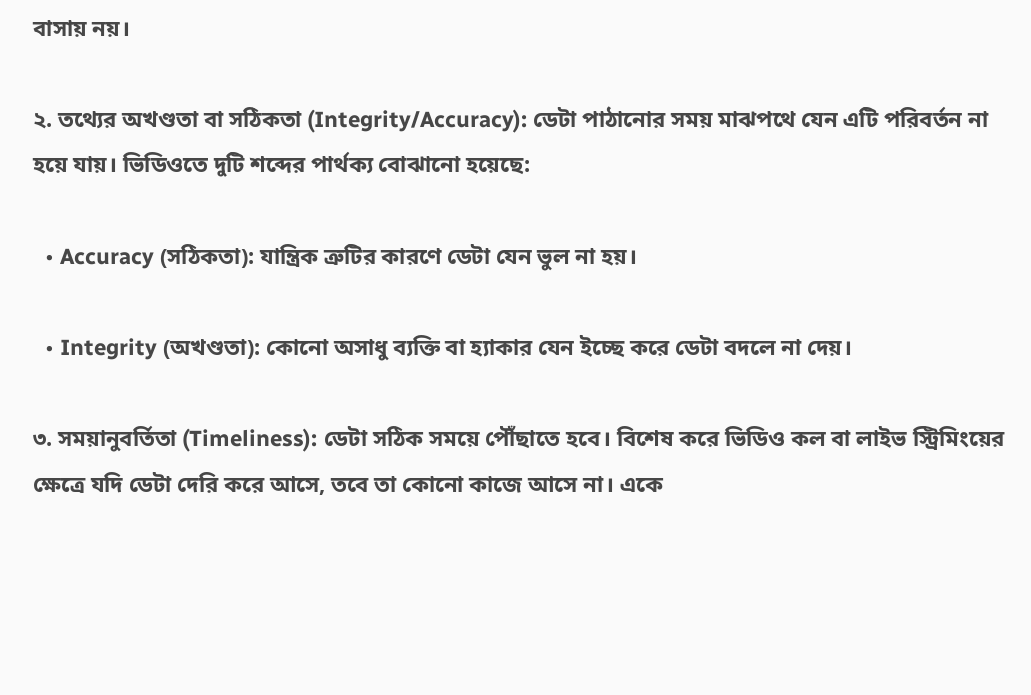বাসায় নয়।

২. তথ্যের অখণ্ডতা বা সঠিকতা (Integrity/Accuracy): ডেটা পাঠানোর সময় মাঝপথে যেন এটি পরিবর্তন না হয়ে যায়। ভিডিওতে দুটি শব্দের পার্থক্য বোঝানো হয়েছে:

  • Accuracy (সঠিকতা): যান্ত্রিক ত্রুটির কারণে ডেটা যেন ভুল না হয়।

  • Integrity (অখণ্ডতা): কোনো অসাধু ব্যক্তি বা হ্যাকার যেন ইচ্ছে করে ডেটা বদলে না দেয়।

৩. সময়ানুবর্তিতা (Timeliness): ডেটা সঠিক সময়ে পৌঁছাতে হবে। বিশেষ করে ভিডিও কল বা লাইভ স্ট্রিমিংয়ের ক্ষেত্রে যদি ডেটা দেরি করে আসে, তবে তা কোনো কাজে আসে না। একে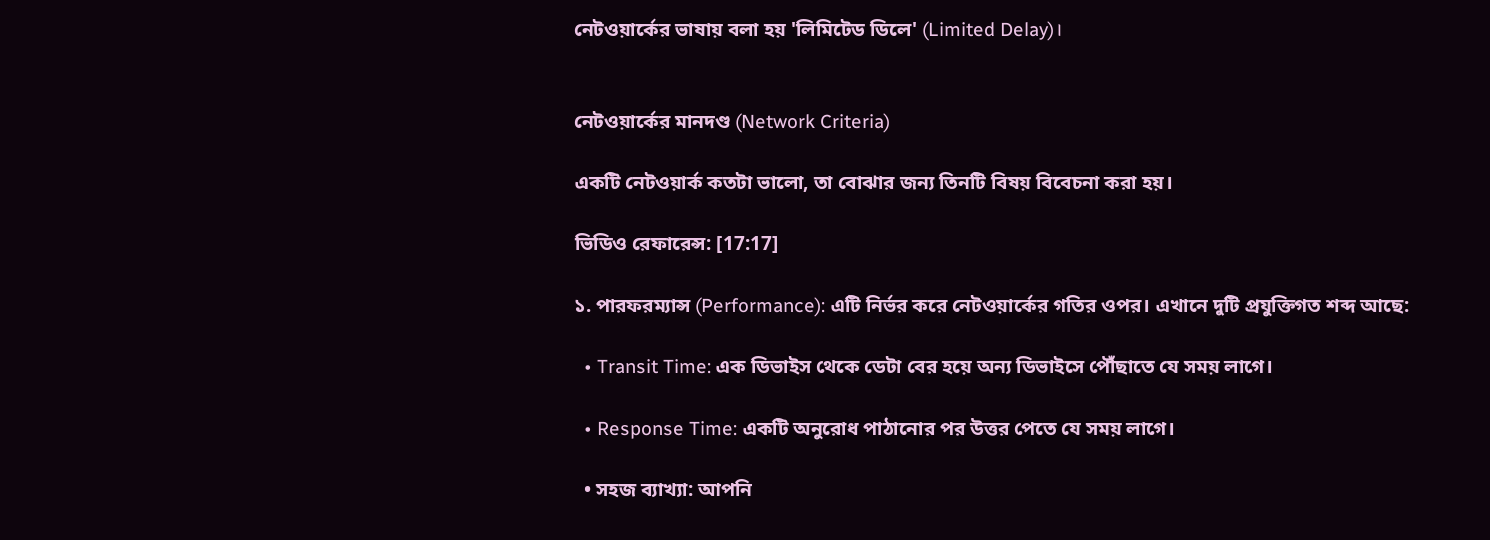নেটওয়ার্কের ভাষায় বলা হয় 'লিমিটেড ডিলে' (Limited Delay)।


নেটওয়ার্কের মানদণ্ড (Network Criteria)

একটি নেটওয়ার্ক কতটা ভালো, তা বোঝার জন্য তিনটি বিষয় বিবেচনা করা হয়।

ভিডিও রেফারেন্স: [17:17]

১. পারফরম্যান্স (Performance): এটি নির্ভর করে নেটওয়ার্কের গতির ওপর। এখানে দুটি প্রযুক্তিগত শব্দ আছে:

  • Transit Time: এক ডিভাইস থেকে ডেটা বের হয়ে অন্য ডিভাইসে পৌঁছাতে যে সময় লাগে।

  • Response Time: একটি অনুরোধ পাঠানোর পর উত্তর পেতে যে সময় লাগে।

  • সহজ ব্যাখ্যা: আপনি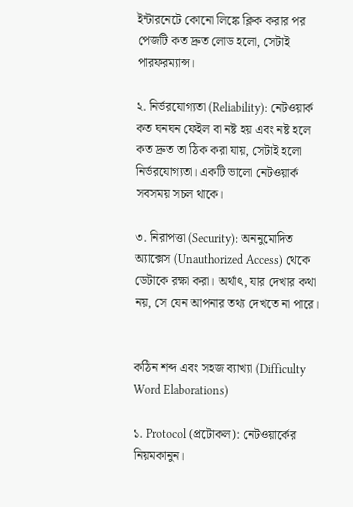ইন্টারনেটে কোনো লিঙ্কে ক্লিক করার পর পেজটি কত দ্রুত লোড হলো, সেটাই পারফরম্যান্স।

২. নির্ভরযোগ্যতা (Reliability): নেটওয়ার্ক কত ঘনঘন ফেইল বা নষ্ট হয় এবং নষ্ট হলে কত দ্রুত তা ঠিক করা যায়, সেটাই হলো নির্ভরযোগ্যতা। একটি ভালো নেটওয়ার্ক সবসময় সচল থাকে।

৩. নিরাপত্তা (Security): অননুমোদিত অ্যাক্সেস (Unauthorized Access) থেকে ডেটাকে রক্ষা করা। অর্থাৎ, যার দেখার কথা নয়, সে যেন আপনার তথ্য দেখতে না পারে।


কঠিন শব্দ এবং সহজ ব্যাখ্যা (Difficulty Word Elaborations)

১. Protocol (প্রটোকল): নেটওয়ার্কের নিয়মকানুন।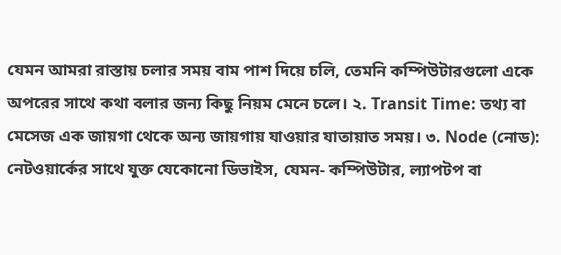যেমন আমরা রাস্তায় চলার সময় বাম পাশ দিয়ে চলি, তেমনি কম্পিউটারগুলো একে অপরের সাথে কথা বলার জন্য কিছু নিয়ম মেনে চলে। ২. Transit Time: তথ্য বা মেসেজ এক জায়গা থেকে অন্য জায়গায় যাওয়ার যাতায়াত সময়। ৩. Node (নোড): নেটওয়ার্কের সাথে যুক্ত যেকোনো ডিভাইস, যেমন- কম্পিউটার, ল্যাপটপ বা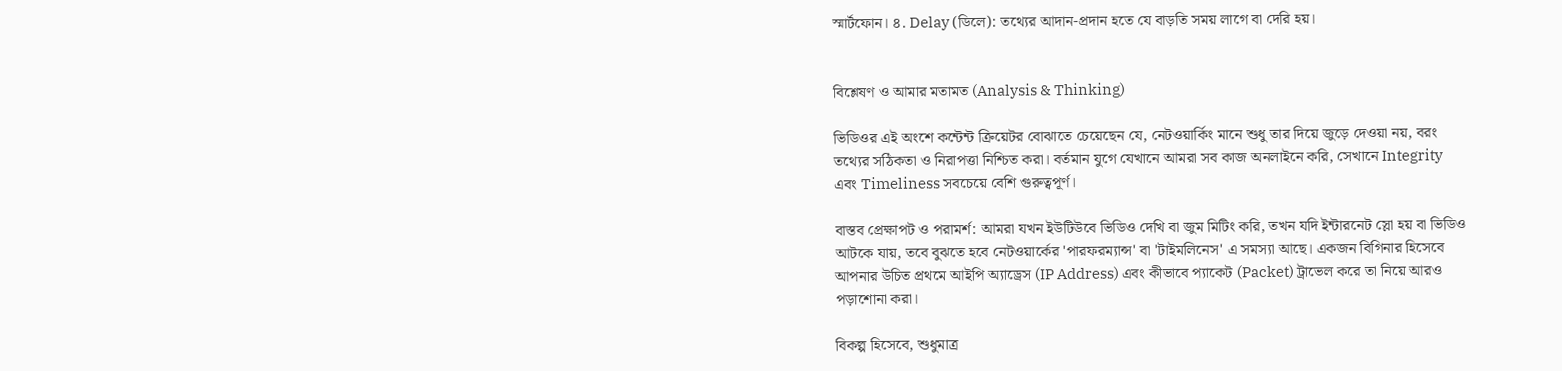স্মার্টফোন। ৪. Delay (ডিলে): তথ্যের আদান-প্রদান হতে যে বাড়তি সময় লাগে বা দেরি হয়।


বিশ্লেষণ ও আমার মতামত (Analysis & Thinking)

ভিডিওর এই অংশে কন্টেন্ট ক্রিয়েটর বোঝাতে চেয়েছেন যে, নেটওয়ার্কিং মানে শুধু তার দিয়ে জুড়ে দেওয়া নয়, বরং তথ্যের সঠিকতা ও নিরাপত্তা নিশ্চিত করা। বর্তমান যুগে যেখানে আমরা সব কাজ অনলাইনে করি, সেখানে Integrity এবং Timeliness সবচেয়ে বেশি গুরুত্বপূর্ণ।

বাস্তব প্রেক্ষাপট ও পরামর্শ: আমরা যখন ইউটিউবে ভিডিও দেখি বা জুম মিটিং করি, তখন যদি ইন্টারনেট স্লো হয় বা ভিডিও আটকে যায়, তবে বুঝতে হবে নেটওয়ার্কের 'পারফরম্যান্স' বা 'টাইমলিনেস' এ সমস্যা আছে। একজন বিগিনার হিসেবে আপনার উচিত প্রথমে আইপি অ্যাড্রেস (IP Address) এবং কীভাবে প্যাকেট (Packet) ট্রাভেল করে তা নিয়ে আরও পড়াশোনা করা।

বিকল্প হিসেবে, শুধুমাত্র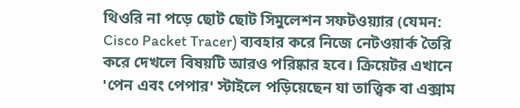থিওরি না পড়ে ছোট ছোট সিমুলেশন সফটওয়্যার (যেমন: Cisco Packet Tracer) ব্যবহার করে নিজে নেটওয়ার্ক তৈরি করে দেখলে বিষয়টি আরও পরিষ্কার হবে। ক্রিয়েটর এখানে 'পেন এবং পেপার' স্টাইলে পড়িয়েছেন যা তাত্ত্বিক বা এক্সাম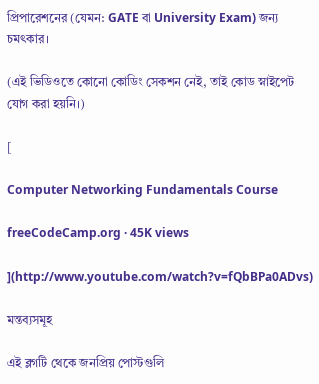প্রিপারেশনের (যেমন: GATE বা University Exam) জন্য চমৎকার।

(এই ভিডিওতে কোনো কোডিং সেকশন নেই, তাই কোড স্নাইপেট যোগ করা হয়নি।)

[

Computer Networking Fundamentals Course

freeCodeCamp.org · 45K views

](http://www.youtube.com/watch?v=fQbBPa0ADvs)

মন্তব্যসমূহ

এই ব্লগটি থেকে জনপ্রিয় পোস্টগুলি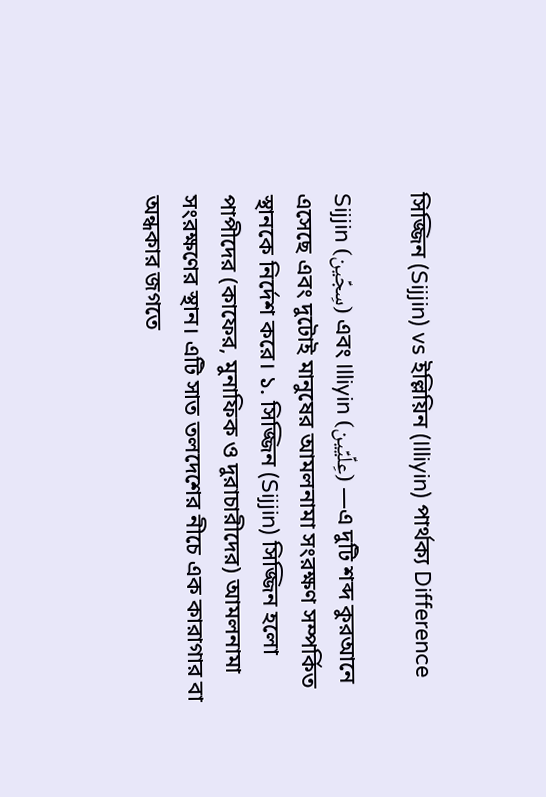সিজ্জিন (Sijjin) vs ইল্লিয়িন (Illiyin) পার্থক্য Difference

Sijjin (سِجِّين) এবং Illiyin (عِلِّيِّين) —এ দুটি শব্দ কুরআনে এসেছে এবং দুটোই মানুষের আমলনামা সংরক্ষণ সম্পর্কিত স্থানকে নির্দেশ করে। ১. সিজ্জিন (Sijjin) সিজ্জিন হলো পাপীদের (কাফের, মুনাফিক ও দুরাচারীদের) আমলনামা সংরক্ষণের স্থান। এটি সাত তলদেশের নীচে এক কারাগার বা অন্ধকার জগতে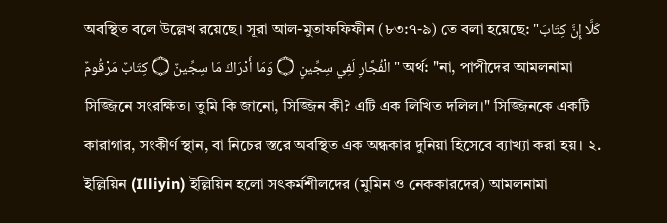অবস্থিত বলে উল্লেখ রয়েছে। সূরা আল-মুতাফফিফীন (৮৩:৭-৯) তে বলা হয়েছে: "كَلَّا إِنَّ كِتَابَ الْفُجَّارِ لَفِي سِجِّينٍ ۝ وَمَا أَدْرَاكَ مَا سِجِّينٌ ۝ كِتَابٌ مَرْقُومٌ" অর্থ: "না, পাপীদের আমলনামা সিজ্জিনে সংরক্ষিত। তুমি কি জানো, সিজ্জিন কী? এটি এক লিখিত দলিল।" সিজ্জিনকে একটি কারাগার, সংকীর্ণ স্থান, বা নিচের স্তরে অবস্থিত এক অন্ধকার দুনিয়া হিসেবে ব্যাখ্যা করা হয়। ২. ইল্লিয়িন (Illiyin) ইল্লিয়িন হলো সৎকর্মশীলদের (মুমিন ও নেককারদের) আমলনামা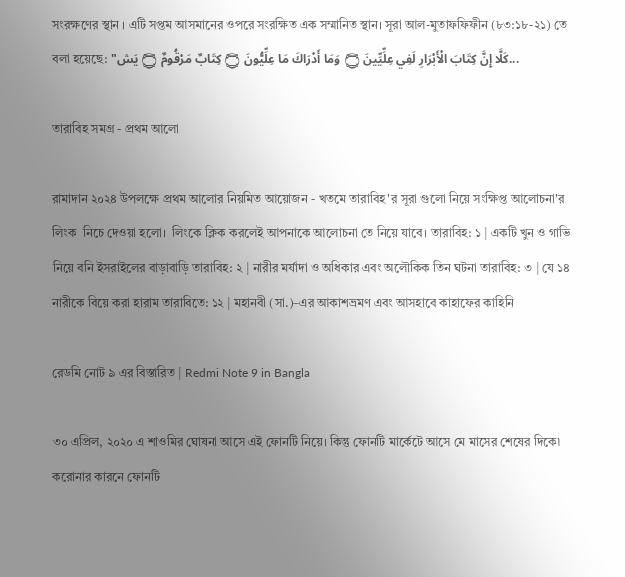সংরক্ষণের স্থান । এটি সপ্তম আসমানের ওপরে সংরক্ষিত এক সম্মানিত স্থান। সূরা আল-মুতাফফিফীন (৮৩:১৮-২১) তে বলা হয়েছে: "كَلَّا إِنَّ كِتَابَ الْأَبْرَارِ لَفِي عِلِّيِّينَ ۝ وَمَا أَدْرَاكَ مَا عِلِّيُّونَ ۝ كِتَابٌ مَرْقُومٌ ۝ يَش...

তারাবিহ সমগ্র - প্রথম আলো

রামাদান ২০২৪ উপলক্ষে প্রথম আলোর নিয়মিত আয়োজন - খতমে তারাবিহ'র সূরা গুলো নিয়ে সংক্ষিপ্ত আলোচনা'র লিংক  নিচে দেওয়া হলো।  লিংকে ক্লিক করলেই আপনাকে আলোচনা তে নিয়ে যাবে। তারাবিহ: ১ | একটি খুন ও গাভি নিয়ে বনি ইসরাইলের বাড়াবাড়ি তারাবিহ: ২ | নারীর মর্যাদা ও অধিকার এবং অলৌকিক তিন ঘটনা তারাবিহ: ৩ | যে ১৪ নারীকে বিয়ে করা হারাম তারাবিতে: ১২ | মহানবী (সা.)–এর আকাশভ্রমণ এবং আসহাবে কাহাফের কাহিনি

রেডমি নোট ৯ এর বিস্তারিত | Redmi Note 9 in Bangla

৩০ এপ্রিল, ২০২০ এ শাওমির ঘোষনা আসে এই ফোনটি নিয়ে। কিন্তু ফোনটি মার্কেটে আসে মে মাসের শেষের দিকে৷ করোনার কারনে ফোনটি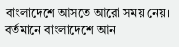বাংলাদেশে আসতে আরো সময় নেয়। বর্তমানে বাংলাদেশে আন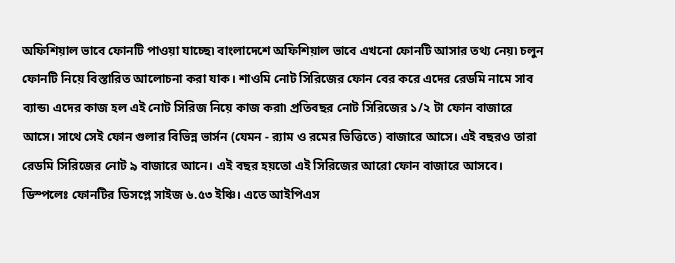অফিশিয়াল ভাবে ফোনটি পাওয়া যাচ্ছে৷ বাংলাদেশে অফিশিয়াল ভাবে এখনো ফোনটি আসার তথ্য নেয়৷ চলুন ফোনটি নিয়ে বিস্তারিত আলোচনা করা যাক। শাওমি নোট সিরিজের ফোন বের করে এদের রেডমি নামে সাব ব্যান্ড৷ এদের কাজ হল এই নোট সিরিজ নিয়ে কাজ করা৷ প্রতিবছর নোট সিরিজের ১/২ টা ফোন বাজারে আসে। সাথে সেই ফোন গুলার বিভিন্ন ভার্সন (যেমন - র‍্যাম ও রমের ভিত্তিতে) বাজারে আসে। এই বছরও তারা রেডমি সিরিজের নোট ৯ বাজারে আনে। এই বছর হয়তো এই সিরিজের আরো ফোন বাজারে আসবে। ডিস্পলেঃ ফোনটির ডিসপ্লে সাইজ ৬.৫৩ ইঞ্চি। এতে আইপিএস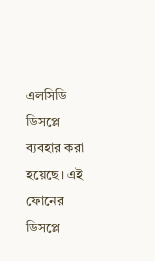এলসিডি ডিসপ্লে ব্যবহার করা হয়েছে। এই ফোনের ডিসপ্লে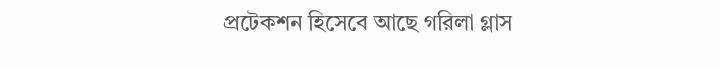প্রটেকশন হিসেবে আছে গরিলা গ্লাস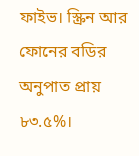ফাইভ। স্ক্রিন আর ফোনের বডির অনুপাত প্রায় ৮৩.৫%।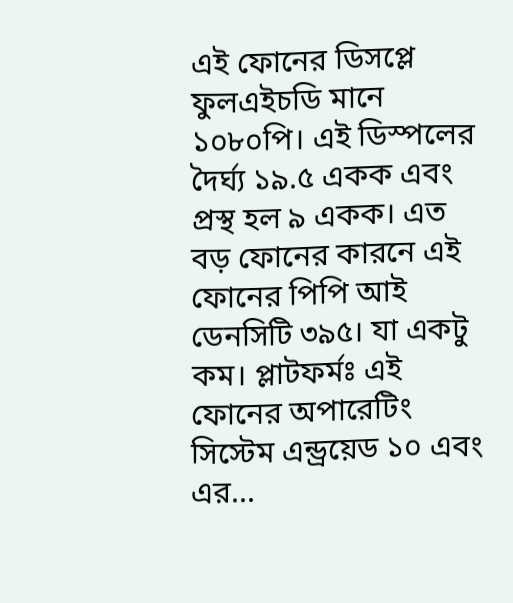এই ফোনের ডিসপ্লে ফুলএইচডি মানে ১০৮০পি। এই ডিস্পলের দৈর্ঘ্য ১৯.৫ একক এবং প্রস্থ হল ৯ একক। এত বড় ফোনের কারনে এই ফোনের পিপি আই ডেনসিটি ৩৯৫। যা একটু কম। প্লাটফর্মঃ এই ফোনের অপারেটিং সিস্টেম এন্ড্রয়েড ১০ এবং এর...